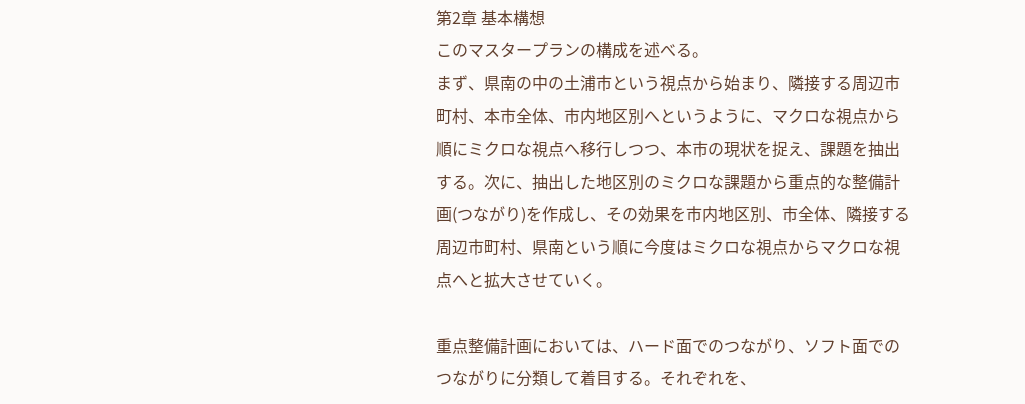第2章 基本構想
このマスタープランの構成を述べる。
まず、県南の中の土浦市という視点から始まり、隣接する周辺市町村、本市全体、市内地区別へというように、マクロな視点から順にミクロな視点へ移行しつつ、本市の現状を捉え、課題を抽出する。次に、抽出した地区別のミクロな課題から重点的な整備計画(つながり)を作成し、その効果を市内地区別、市全体、隣接する周辺市町村、県南という順に今度はミクロな視点からマクロな視点へと拡大させていく。

重点整備計画においては、ハード面でのつながり、ソフト面でのつながりに分類して着目する。それぞれを、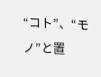“コト”、“モノ”と置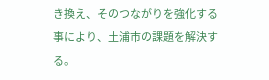き換え、そのつながりを強化する事により、土浦市の課題を解決する。